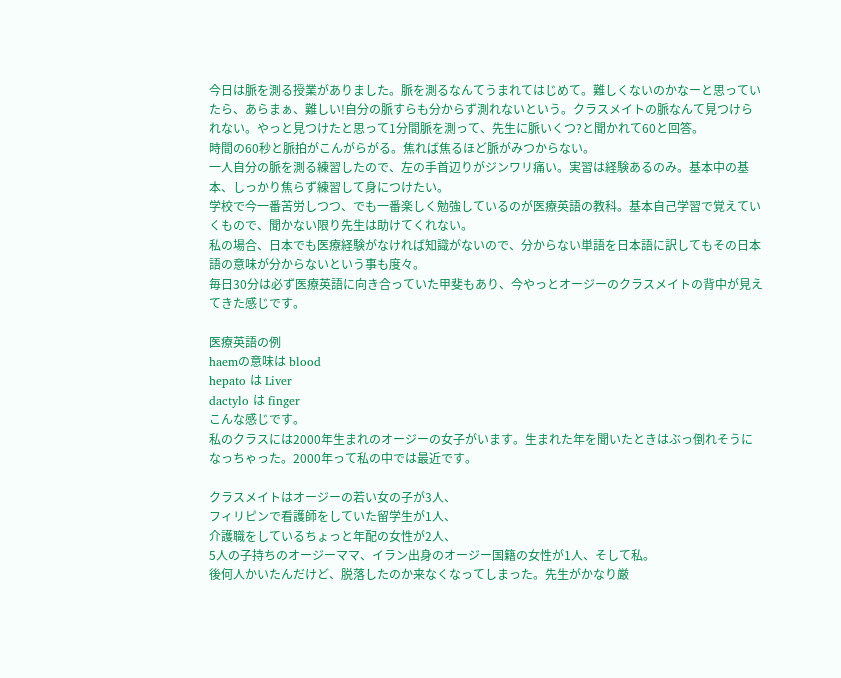今日は脈を測る授業がありました。脈を測るなんてうまれてはじめて。難しくないのかなーと思っていたら、あらまぁ、難しい!自分の脈すらも分からず測れないという。クラスメイトの脈なんて見つけられない。やっと見つけたと思って1分間脈を測って、先生に脈いくつ?と聞かれて60と回答。
時間の60秒と脈拍がこんがらがる。焦れば焦るほど脈がみつからない。
一人自分の脈を測る練習したので、左の手首辺りがジンワリ痛い。実習は経験あるのみ。基本中の基本、しっかり焦らず練習して身につけたい。
学校で今一番苦労しつつ、でも一番楽しく勉強しているのが医療英語の教科。基本自己学習で覚えていくもので、聞かない限り先生は助けてくれない。
私の場合、日本でも医療経験がなければ知識がないので、分からない単語を日本語に訳してもその日本語の意味が分からないという事も度々。
毎日30分は必ず医療英語に向き合っていた甲斐もあり、今やっとオージーのクラスメイトの背中が見えてきた感じです。

医療英語の例
haemの意味は blood
hepato は Liver
dactylo は finger
こんな感じです。
私のクラスには2000年生まれのオージーの女子がいます。生まれた年を聞いたときはぶっ倒れそうになっちゃった。2000年って私の中では最近です。

クラスメイトはオージーの若い女の子が3人、
フィリピンで看護師をしていた留学生が1人、
介護職をしているちょっと年配の女性が2人、
5人の子持ちのオージーママ、イラン出身のオージー国籍の女性が1人、そして私。
後何人かいたんだけど、脱落したのか来なくなってしまった。先生がかなり厳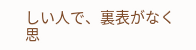しい人で、裏表がなく思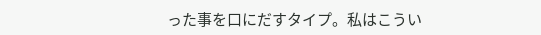った事を口にだすタイプ。私はこうい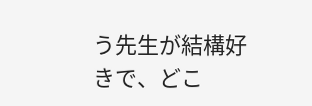う先生が結構好きで、どこ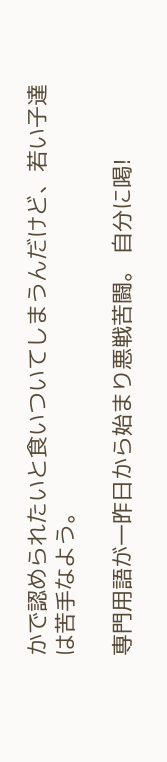かで認められたいと食いついてしまうんだけど、若い子達は苦手なよう。

専門用語が一昨日から始まり悪戦苦闘。 自分に喝!